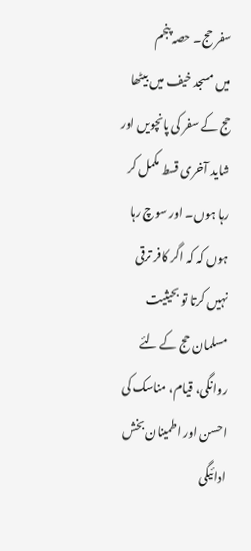سفر حج۔ حصہ پنجم
میں مسجد خیف میں بیٹھا حج کے سفر کی پانچویں اور شاید آخری قسط مکمل کر رہا ہوں۔ اور سوچ رہا ہوں کہ کہ اگر کافر ترقی نہیں کرتا تو بحیثیت مسلمان حج کے لئے روانگی، قیام، مناسک کی احسن اور اطمینان بخش ادائیگی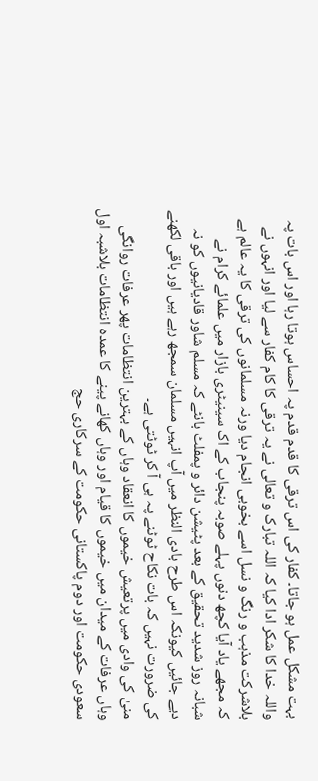بہت مشکل عمل ہو جاتا۔ کفار کی اس ترقی کا قدم قدم پہ احساس ہوتا رہا اور اس بات پہ واللہ خدا کا شکر ادا کیا کہ اللہ تبارک و تعالی نے یہ ترقی کا کام کفار سے لیا اور انہوں نے بلاشرکت مذہب و رنگ و نسل اسے بخوبی انجام دیا ورنہ مسلمانوں کی ترقی کا یہ عالم ہے کہ مجھے یاد آیا کچھ دنوں پہلے صوبہ پنجاب کے اک سینیٹری بازار میں علمائے کرام نے شبانہ روز شدید تحقیق کے بعد پٹیشن دائر و پمفلٹ بانٹے کہ مسلم شاور قادیانیوں کو نہ دیے جائیں کیونکہ اس طرح بادی النظر میں آپ انہیں مسلمان سمجھ رہے ہیں اور باقی لکھنے کی ضرورت نہیں کہ بات نکاح ٹوٹنے پہ ہی آ کر ٹوٹتی ہے۔
منیٰ کی وادی میں پرتعیش خیموں کا انعقاد وہاں کے بہترین انتظامات پھر عرفات روانگی وہاں عرفات کے میدان میں خیموں کا قیام اور وہاں کھانے پینے کا عمدہ انتظامات بلاشبہ اول سعودی حکومت اور دوم پاکستانی حکومت کے سرکاری حج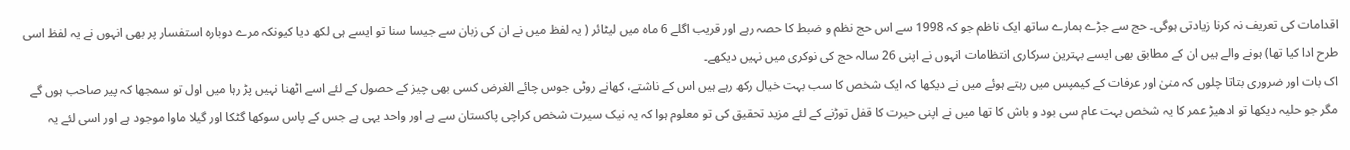اقدامات کی تعریف نہ کرنا زیادتی ہوگی۔ حج سے جڑے ہمارے ساتھ ایک ناظم جو کہ 1998 سے اس حج نظم و ضبط کا حصہ رہے اور قریب اگلے 6 ماہ میں لیٹائر ( یہ لفظ میں نے ان کی زبان سے جیسا سنا تو ایسے ہی لکھ دیا کیونکہ مرے دوبارہ استفسار پر بھی انہوں نے یہ لفظ اسی طرح ادا کیا تھا) ہونے والے ہیں ان کے مطابق بھی ایسے بہترین سرکاری انتظامات انہوں نے اپنی 26 سالہ حج کی نوکری میں نہیں دیکھے۔
اک بات اور ضروری بتاتا چلوں کہ منیٰ اور عرفات کے کیمپس میں رہتے ہوئے میں نے دیکھا کہ ایک شخص کا سب بہت خیال رکھ رہے ہیں اس کے ناشتے، کھانے روٹی جوس چائے الغرض کسی بھی چیز کے حصول کے لئے اسے اٹھنا نہیں پڑ رہا میں اول تو سمجھا کہ پیر صاحب ہوں گے مگر جو حلیہ دیکھا تو ادھیڑ عمر کا یہ شخص بہت عام سی بود و باش کا تھا میں نے اپنی حیرت کا قفل توڑنے کے لئے مزید تحقیق کی تو معلوم ہوا کہ یہ نیک سیرت شخص کراچی پاکستان سے ہے اور واحد یہی ہے جس کے پاس سوکھا گٹکا اور گیلا ماوا موجود ہے اور اسی لئے یہ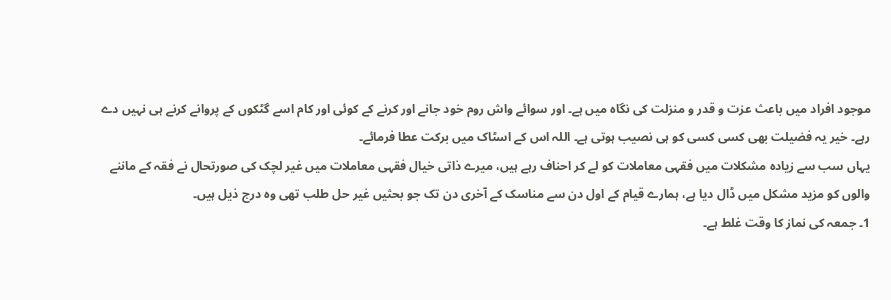موجود افراد میں باعث عزت و قدر و منزلت کی نگاہ میں ہے۔ اور سوائے واش روم خود جانے اور کرنے کے کوئی اور کام اسے گٹکوں کے پروانے کرنے ہی نہیں دے رہے۔ خیر یہ فضیلت بھی کسی کسی کو ہی نصیب ہوتی ہے۔ اللہ اس کے اسٹاک میں برکت عطا فرمائے۔
یہاں سب سے زیادہ مشکلات میں فقہی معاملات کو لے کر احناف رہے ہیں، میرے ذاتی خیال فقہی معاملات میں غیر لچک کی صورتحال نے فقہ کے ماننے والوں کو مزید مشکل میں ڈال دیا ہے، ہمارے قیام کے اول دن سے مناسک کے آخری دن تک جو بحثیں غیر حل طلب تھی وہ درج ذیل ہیں۔
1۔ جمعہ کی نماز کا وقت غلط ہے۔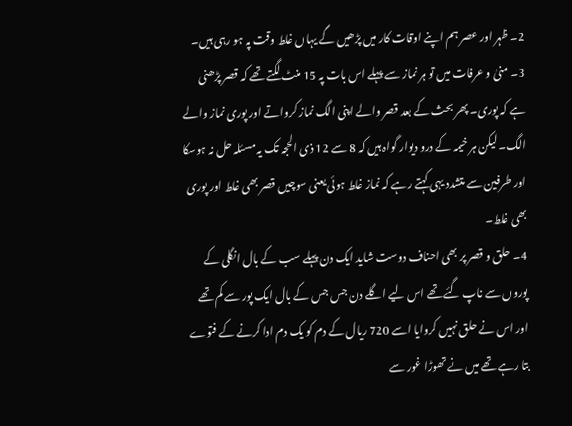2۔ ظہر اور عصر ہم اپنے اوقات کار میں پڑھیں گے یہاں غلط وقت پہ ہو رہی ہیں۔
3۔ منیٰ و عرفات میں تو ہر نماز سے پہلے اس بات پہ 15 منٹ لگتے تھے کہ قصر پڑھنی ہے کہ پوری۔ پھر بحث کے بعد قصر والے اپنی الگ نماز کرواتے اور پوری نماز والے الگ۔ لیکن ہر خیمہ کے درو دیوار گواہ ہیں کہ 8 سے 12 ذی الحجہ تک یہ مسئلہ حل نہ ہوسکا اور طرفین سے متشدد یہی کہتے رہے کہ نماز غلط ہوئی یعنی سوچیں قصر بھی غلط اور پوری بھی غلط۔
4۔ حلق و قصر پر بھی احناف دوست شاید ایک دن پہلے سب کے بال انگلی کے پوروں سے ناپ گئے تھے اس لیے اگلے دن جس جس کے بال ایک پور سے کم تھے اور اس نے حلق نہیں کروایا اسے 720 ریال کے دم کو یک دم ادا کرنے کے فتوے بتا رہے تھے میں نے تھوڑا غور سے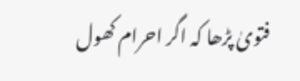فتویٰ پڑھا کہ اگر احرام کھول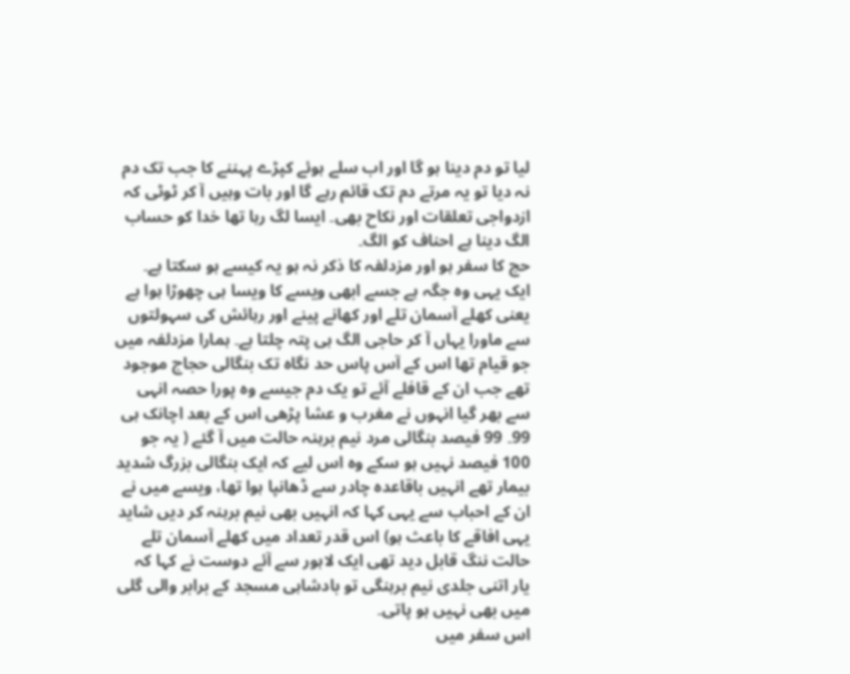لیا تو دم دینا ہو گا اور اب سلے ہوئے کپڑے پہننے کا جب تک دم نہ دیا تو یہ مرتے دم تک قائم رہے گا اور بات وہیں آ کر ٹوٹی کہ ازدواجی تعلقات اور نکاح بھی۔ ایسا لگ رہا تھا خدا کو حساب الگ دینا ہے احناف کو الگ۔
حج کا سفر ہو اور مزدلفہ کا ذکر نہ ہو یہ کیسے ہو سکتا ہے۔ ایک یہی وہ جگہ ہے جسے ابھی ویسے کا ویسا ہی چھوڑا ہوا ہے یعنی کھلے آسمان تلے اور کھانے پینے اور رہائش کی سہولتوں سے ماورا یہاں آ کر حاجی الگ ہی پتہ چلتا ہے۔ ہمارا مزدلفہ میں جو قیام تھا اس کے آس پاس حد نگاہ تک بنگالی حجاج موجود تھے جب ان کے قافلے آئے تو یک دم جیسے وہ پورا حصہ انہی سے بھر گیا انہوں نے مغرب و عشا پڑھی اس کے بعد اچانک ہی 99۔ 99 فیصد بنگالی مرد نیم برہنہ حالت میں آ گئے ( یہ جو 100 فیصد نہیں ہو سکے وہ اس لیے کہ ایک بنگالی بزرگ شدید بیمار تھے انہیں باقاعدہ چادر سے ڈھانپا ہوا تھا، ویسے میں نے ان کے احباب سے یہی کہا کہ انہیں بھی نیم برہنہ کر دیں شاید یہی افاقے کا باعث ہو) اس قدر تعداد میں کھلے آسمان تلے حالت ننگ قابل دید تھی ایک لاہور سے آئے دوست نے کہا کہ یار اتنی جلدی نیم برہنگی تو بادشاہی مسجد کے برابر والی گلی میں بھی نہیں ہو پاتی۔
اس سفر میں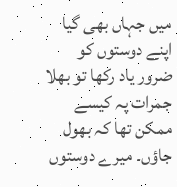میں جہاں بھی گیا اپنے دوستوں کو ضرور یاد رکھا تو بھلا جمرات پہ کیسے ممکن تھا کہ بھول جاؤں۔ میرے دوستوں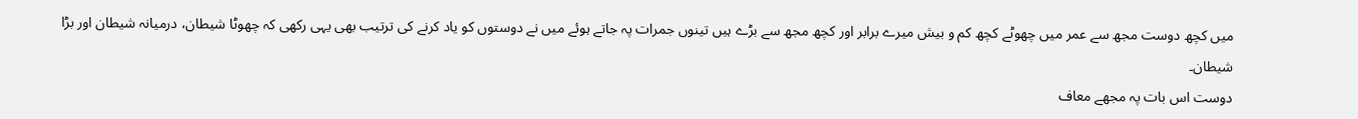میں کچھ دوست مجھ سے عمر میں چھوٹے کچھ کم و بیش میرے برابر اور کچھ مجھ سے بڑے ہیں تینوں جمرات پہ جاتے ہوئے میں نے دوستوں کو یاد کرنے کی ترتیب بھی یہی رکھی کہ چھوٹا شیطان، درمیانہ شیطان اور بڑا شیطان۔
دوست اس بات پہ مجھے معاف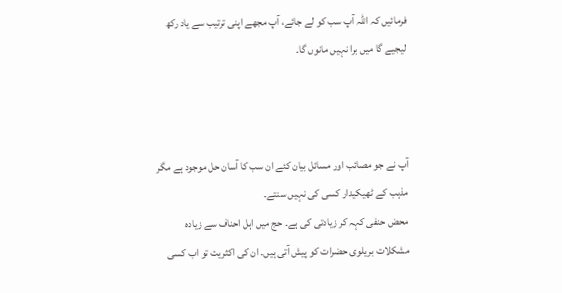فرمائیں کہ اللہ آپ سب کو لے جائے، آپ مجھے اپنی ترتیب سے یاد رکھ لیجیے گا میں برا نہیں مانوں گا۔



آپ نے جو مصائب اور مسائل بیان کئے ان سب کا آسان حل موجود ہے مگر مذہب کے ٹھیکیدار کسی کی نہیں سنتے۔
محض حنفی کہہ کر زیادتی کی ہے۔ حج میں اہل احناف سے زیادہ مشکلات بریلوی حضرات کو پیش آتی ہیں۔ ان کی اکثریت تو اب کسی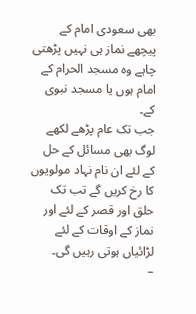بھی سعودی امام کے پیچھے نماز ہی نہیں پڑھتی چاہے وہ مسجد الحرام کے امام ہوں یا مسجد نبوی کے۔
جب تک عام پڑھے لکھے لوگ بھی مسائل کے حل کے لئے ان نام نہاد مولویوں کا رخ کریں گے تب تک حلق اور قصر کے لئے اور نماز کے اوقات کے لئے لڑائیاں ہوتی رہیں گی۔
–